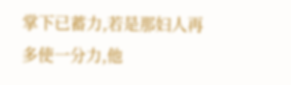掌下已蓄力,若是那妇人再多使一分力,他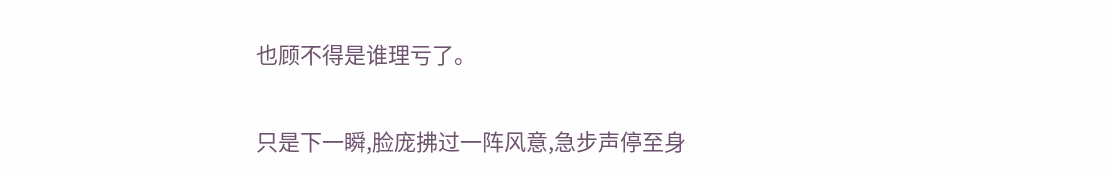也顾不得是谁理亏了。

只是下一瞬,脸庞拂过一阵风意,急步声停至身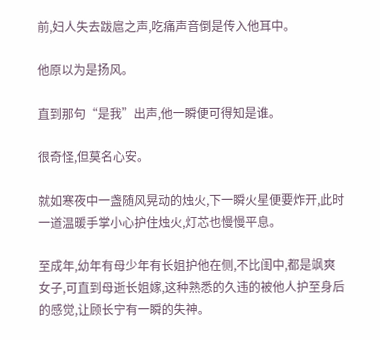前,妇人失去跋扈之声,吃痛声音倒是传入他耳中。

他原以为是扬风。

直到那句“是我”出声,他一瞬便可得知是谁。

很奇怪,但莫名心安。

就如寒夜中一盏随风晃动的烛火,下一瞬火星便要炸开,此时一道温暖手掌小心护住烛火,灯芯也慢慢平息。

至成年,幼年有母少年有长姐护他在侧,不比闺中,都是飒爽女子,可直到母逝长姐嫁,这种熟悉的久违的被他人护至身后的感觉,让顾长宁有一瞬的失神。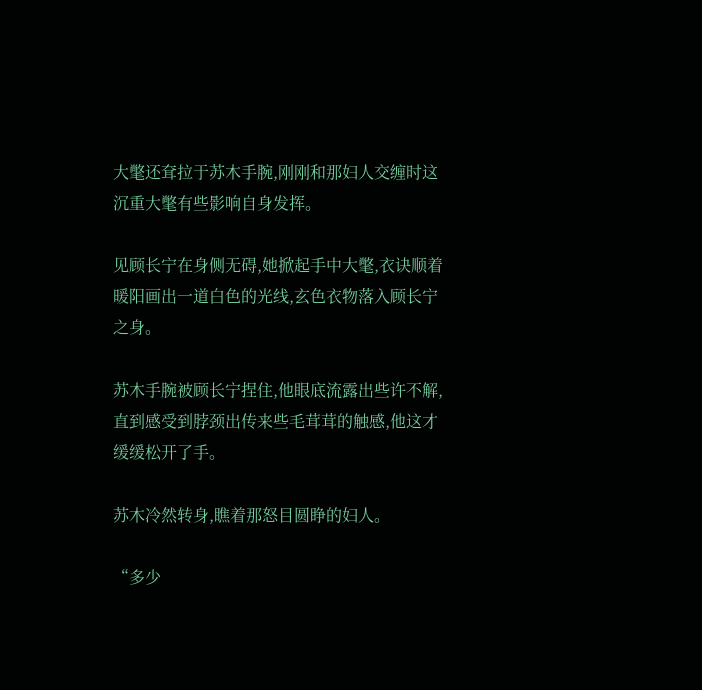大氅还耷拉于苏木手腕,刚刚和那妇人交缠时这沉重大氅有些影响自身发挥。

见顾长宁在身侧无碍,她掀起手中大氅,衣诀顺着暖阳画出一道白色的光线,玄色衣物落入顾长宁之身。

苏木手腕被顾长宁捏住,他眼底流露出些许不解,直到感受到脖颈出传来些毛茸茸的触感,他这才缓缓松开了手。

苏木冷然转身,瞧着那怒目圆睁的妇人。

“多少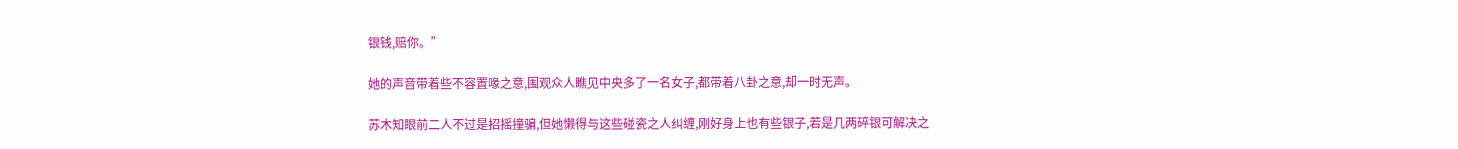银钱,赔你。”

她的声音带着些不容置喙之意,围观众人瞧见中央多了一名女子,都带着八卦之意,却一时无声。

苏木知眼前二人不过是招摇撞骗,但她懒得与这些碰瓷之人纠缠,刚好身上也有些银子,若是几两碎银可解决之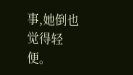事,她倒也觉得轻便。